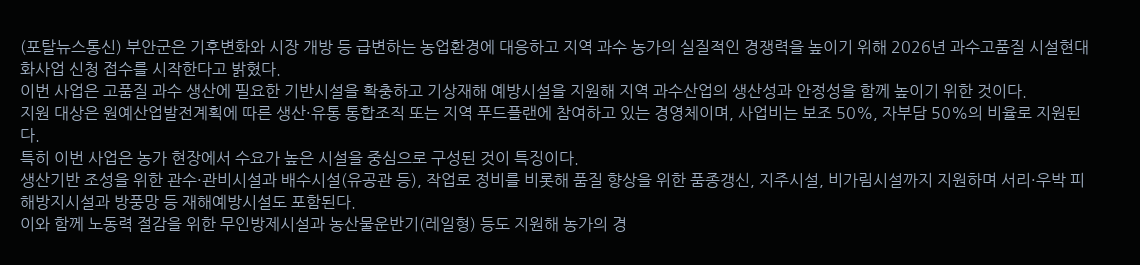(포탈뉴스통신) 부안군은 기후변화와 시장 개방 등 급변하는 농업환경에 대응하고 지역 과수 농가의 실질적인 경쟁력을 높이기 위해 2026년 과수고품질 시설현대화사업 신청 접수를 시작한다고 밝혔다.
이번 사업은 고품질 과수 생산에 필요한 기반시설을 확충하고 기상재해 예방시설을 지원해 지역 과수산업의 생산성과 안정성을 함께 높이기 위한 것이다.
지원 대상은 원예산업발전계획에 따른 생산·유통 통합조직 또는 지역 푸드플랜에 참여하고 있는 경영체이며, 사업비는 보조 50%, 자부담 50%의 비율로 지원된다.
특히 이번 사업은 농가 현장에서 수요가 높은 시설을 중심으로 구성된 것이 특징이다.
생산기반 조성을 위한 관수·관비시설과 배수시설(유공관 등), 작업로 정비를 비롯해 품질 향상을 위한 품종갱신, 지주시설, 비가림시설까지 지원하며 서리·우박 피해방지시설과 방풍망 등 재해예방시설도 포함된다.
이와 함께 노동력 절감을 위한 무인방제시설과 농산물운반기(레일형) 등도 지원해 농가의 경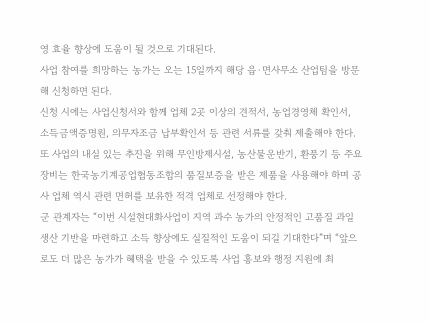영 효율 향상에 도움이 될 것으로 기대된다.
사업 참여를 희망하는 농가는 오는 15일까지 해당 읍·면사무소 산업팀을 방문해 신청하면 된다.
신청 시에는 사업신청서와 함께 업체 2곳 이상의 견적서, 농업경영체 확인서, 소득금액증명원, 의무자조금 납부확인서 등 관련 서류를 갖춰 제출해야 한다.
또 사업의 내실 있는 추진을 위해 무인방제시설, 농산물운반기, 환풍기 등 주요 장비는 한국농기계공업협동조합의 품질보증을 받은 제품을 사용해야 하며 공사 업체 역시 관련 면허를 보유한 적격 업체로 선정해야 한다.
군 관계자는 “이번 시설현대화사업이 지역 과수 농가의 안정적인 고품질 과일 생산 기반을 마련하고 소득 향상에도 실질적인 도움이 되길 기대한다”며 “앞으로도 더 많은 농가가 혜택을 받을 수 있도록 사업 홍보와 행정 지원에 최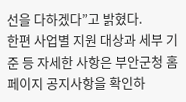선을 다하겠다”고 밝혔다.
한편 사업별 지원 대상과 세부 기준 등 자세한 사항은 부안군청 홈페이지 공지사항을 확인하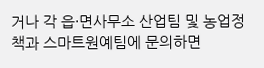거나 각 읍·면사무소 산업팀 및 농업정책과 스마트원예팀에 문의하면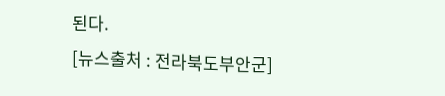된다.
[뉴스출처 : 전라북도부안군]